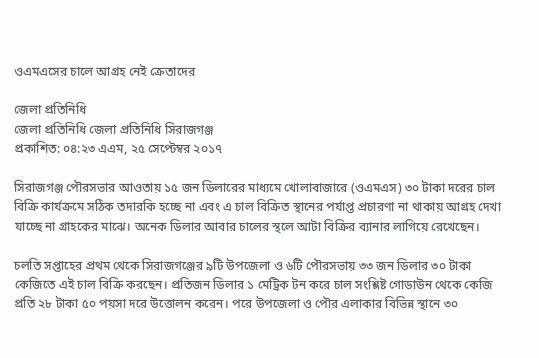ওএমএসের চালে আগ্রহ নেই ক্রেতাদের

জেলা প্রতিনিধি
জেলা প্রতিনিধি জেলা প্রতিনিধি সিরাজগঞ্জ
প্রকাশিত: ০৪:২৩ এএম, ২৫ সেপ্টেম্বর ২০১৭

সিরাজগঞ্জ পৌরসভার আওতায় ১৫ জন ডিলারের মাধ্যমে খোলাবাজারে (ওএমএস) ৩০ টাকা দরের চাল বিক্রি কার্যক্রমে সঠিক তদারকি হচ্ছে না এবং এ চাল বিক্রিত স্থানের পর্যাপ্ত প্রচারণা না থাকায় আগ্রহ দেখা যাচ্ছে না গ্রাহকের মাঝে। অনেক ডিলার আবার চালের স্থলে আটা বিক্রির ব্যানার লাগিয়ে রেখেছেন।

চলতি সপ্তাহের প্রথম থেকে সিরাজগঞ্জের ৯টি উপজেলা ও ৬টি পৌরসভায় ৩৩ জন ডিলার ৩০ টাকা কেজিতে এই চাল বিক্রি করছেন। প্রতিজন ডিলার ১ মেট্রিক টন করে চাল সংশ্লিষ্ট গোডাউন থেকে কেজি প্রতি ২৮ টাকা ৫০ পয়সা দরে উত্তোলন করেন। পরে উপজেলা ও পৌর এলাকার বিভিন্ন স্থানে ৩০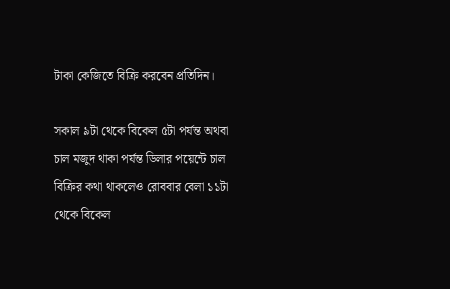টাকা কেজিতে বিক্রি করবেন প্রতিদিন।

সকাল ৯টা থেকে বিকেল ৫টা পর্যন্ত অথবা চাল মজুদ থাকা পর্যন্ত ডিলার পয়েন্টে চাল বিক্রির কথা থাকলেও রোববার বেলা ১১টা থেকে বিকেল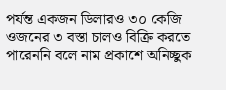পর্যন্ত একজন ডিলারও ৩০ কেজি ওজনের ৩ বস্তা চালও বিক্রি করতে পারেননি বলে নাম প্রকাশে অনিচ্ছুক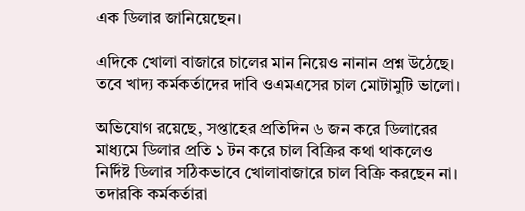এক ডিলার জানিয়েছেন।

এদিকে খোলা বাজারে চালের মান নিয়েও নানান প্রশ্ন উঠেছে। তবে খাদ্য কর্মকর্তাদের দাবি ওএমএসের চাল মোটামুটি ভালো।

অভিযোগ রয়েছে, সপ্তাহের প্রতিদিন ৬ জন করে ডিলারের মাধ্যমে ডিলার প্রতি ১ টন করে চাল বিক্রির কথা থাকলেও নির্দিষ্ট ডিলার সঠিকভাবে খোলাবাজারে চাল বিক্রি করছেন না। তদারকি কর্মকর্তারা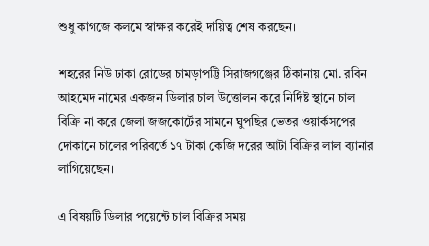শুধু কাগজে কলমে স্বাক্ষর করেই দায়িত্ব শেষ করছেন।

শহরের নিউ ঢাকা রোডের চামড়াপট্টি সিরাজগঞ্জের ঠিকানায় মো. রবিন আহমেদ নামের একজন ডিলার চাল উত্তোলন করে নির্দিষ্ট স্থানে চাল বিক্রি না করে জেলা জজকোর্টের সামনে ঘুপছির ভেতর ওয়ার্কসপের দোকানে চালের পরিবর্তে ১৭ টাকা কেজি দরের আটা বিক্রির লাল ব্যানার লাগিয়েছেন।

এ বিষয়টি ডিলার পয়েন্টে চাল বিক্রির সময়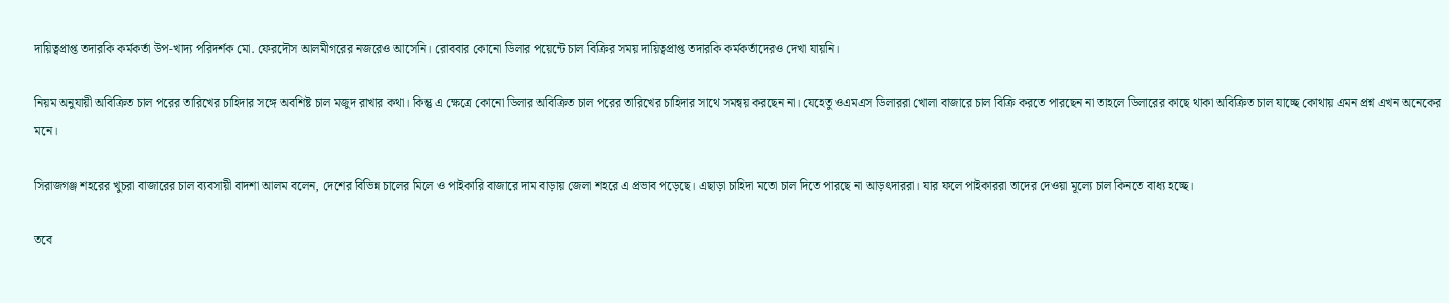দায়িত্বপ্রাপ্ত তদারকি কর্মকর্তা উপ-খাদ্য পরিদর্শক মো. ফেরদৌস আলমীগরের নজরেও আসেনি। রোববার কোনো ডিলার পয়েন্টে চাল বিক্রির সময় দায়িত্বপ্রাপ্ত তদারকি কর্মকর্তাদেরও দেখা যায়নি।

নিয়ম অনুযায়ী অবিক্রিত চাল পরের তারিখের চাহিদার সঙ্গে অবশিষ্ট চাল মজুদ রাখার কথা। কিন্তু এ ক্ষেত্রে কোনো ডিলার অবিক্রিত চাল পরের তারিখের চাহিদার সাথে সমন্বয় করছেন না। যেহেতু ওএমএস ডিলাররা খোলা বাজারে চাল বিক্রি করতে পারছেন না তাহলে ডিলারের কাছে থাকা অবিক্রিত চাল যাচ্ছে কোথায় এমন প্রশ্ন এখন অনেকের মনে।

সিরাজগঞ্জ শহরের খুচরা বাজারের চাল ব্যবসায়ী বাদশা আলম বলেন, দেশের বিভিন্ন চালের মিলে ও পাইকারি বাজারে দাম বাড়ায় জেলা শহরে এ প্রভাব পড়েছে। এছাড়া চাহিদা মতো চাল দিতে পারছে না আড়ৎদাররা। যার ফলে পাইকাররা তাদের দেওয়া মূল্যে চাল কিনতে বাধ্য হচ্ছে।

তবে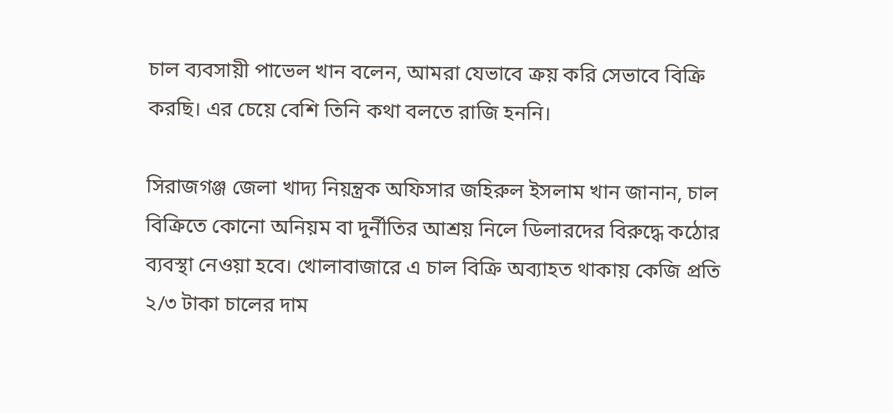চাল ব্যবসায়ী পাভেল খান বলেন, আমরা যেভাবে ক্রয় করি সেভাবে বিক্রি করছি। এর চেয়ে বেশি তিনি কথা বলতে রাজি হননি।

সিরাজগঞ্জ জেলা খাদ্য নিয়ন্ত্রক অফিসার জহিরুল ইসলাম খান জানান, চাল বিক্রিতে কোনো অনিয়ম বা দুর্নীতির আশ্রয় নিলে ডিলারদের বিরুদ্ধে কঠোর ব্যবস্থা নেওয়া হবে। খোলাবাজারে এ চাল বিক্রি অব্যাহত থাকায় কেজি প্রতি ২/৩ টাকা চালের দাম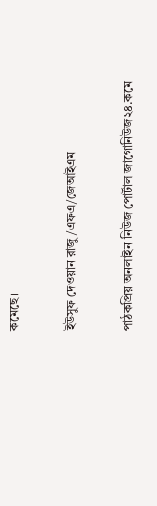কমেছে।

ইউসুফ দেওয়ান রাজু/এফএ/জেআইএম

পাঠকপ্রিয় অনলাইন নিউজ পোর্টাল জাগোনিউজ২৪.কমে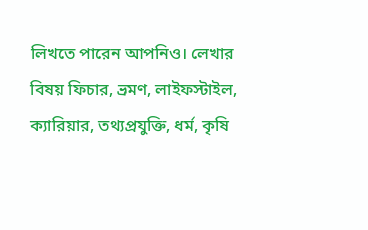লিখতে পারেন আপনিও। লেখার বিষয় ফিচার, ভ্রমণ, লাইফস্টাইল, ক্যারিয়ার, তথ্যপ্রযুক্তি, ধর্ম, কৃষি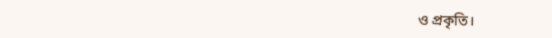ও প্রকৃতি।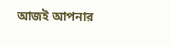আজই আপনার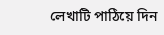লেখাটি পাঠিয়ে দিন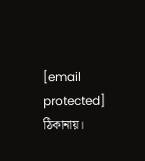[email protected] ঠিকানায়।